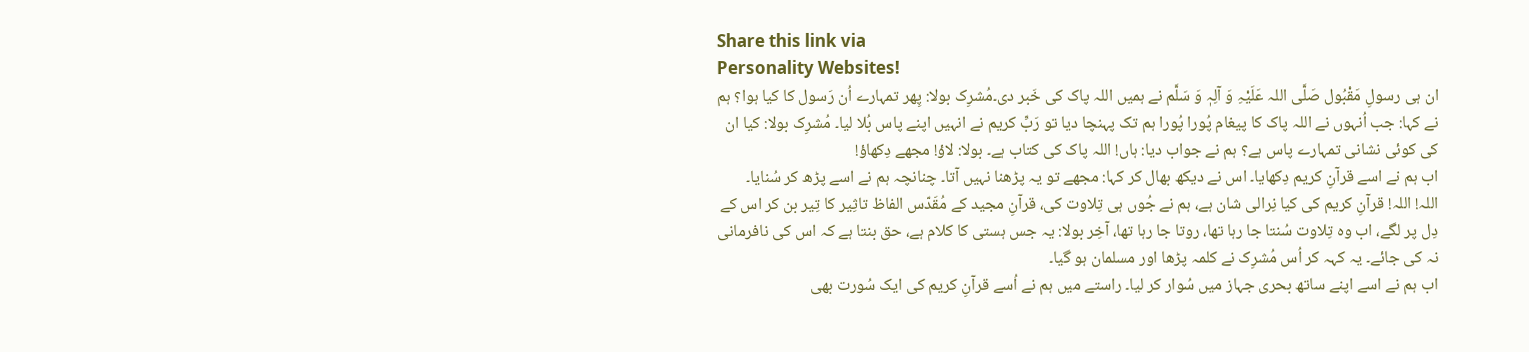Share this link via
Personality Websites!
ان ہی رسولِ مَقْبُول صَلَّی اللہ عَلَیْہِ وَ آلِہٖ وَ سَلَّم نے ہمیں اللہ پاک کی خَبر دی۔مُشرِک بولا: پِھر تمہارے اُن رَسول کا کیا ہوا؟ ہم نے کہا: جب اُنہوں نے اللہ پاک کا پیغام پُورا پُورا ہم تک پہنچا دیا تو رَبِّ کریم نے انہیں اپنے پاس بُلا لیا۔ مُشرِک بولا: کیا ان کی کوئی نشانی تمہارے پاس ہے؟ ہم نے جواب دیا: ہاں! اللہ پاک کی کتاب ہے۔ بولا: لاؤ! مجھے دِکھاؤ!
اب ہم نے اسے قرآنِ کریم دِکھایا۔ اس نے دیکھ بھال کر کہا: مجھے تو یہ پڑھنا نہیں آتا۔ چنانچہ ہم نے اسے پڑھ کر سُنایا۔
اللہ! اللہ! قرآنِ کریم کی کیا نِرالی شان ہے، ہم نے جُوں ہی تِلاوت کی، قرآنِ مجید کے مُقَدّس الفاظ تاثِیر کا تِیر بن کر اس کے دِل پر لگے، اب وہ تِلاوت سُنتا جا رہا تھا، روتا جا رہا تھا، آخِر بولا: یہ جس ہستی کا کلام ہے، حق بنتا ہے کہ اس کی نافرمانی نہ کی جائے۔ یہ کہہ کر اُس مُشرِک نے کلمہ پڑھا اور مسلمان ہو گیا۔
اب ہم نے اسے اپنے ساتھ بحری جہاز میں سُوار کر لیا۔ راستے میں ہم نے اُسے قرآنِ کریم کی ایک سُورت بھی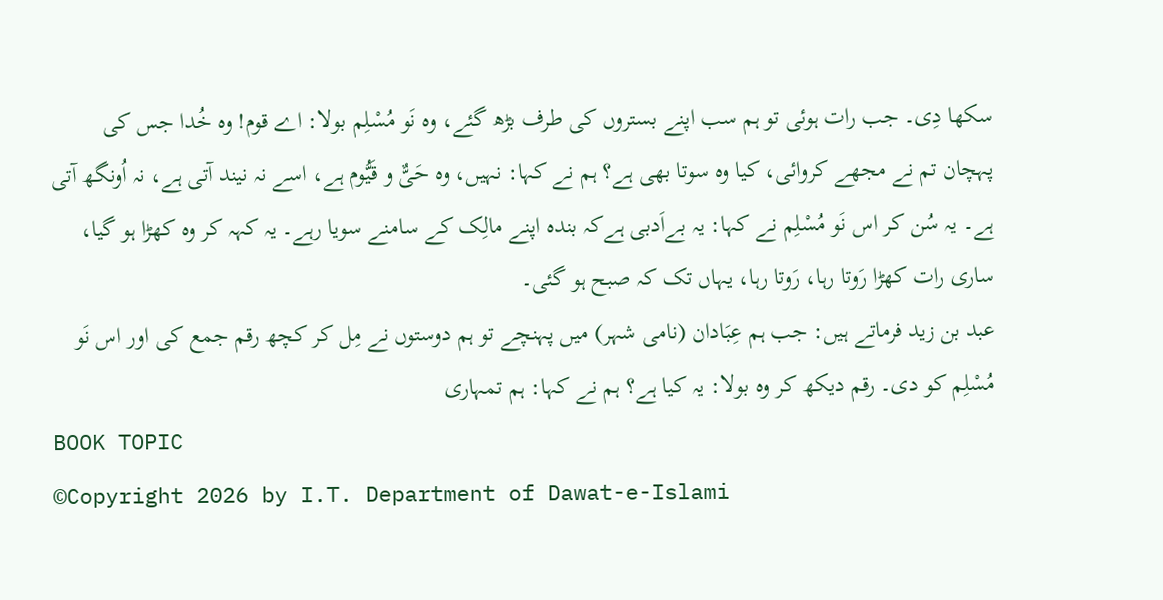سکھا دِی۔ جب رات ہوئی تو ہم سب اپنے بستروں کی طرف بڑھ گئے، وہ نَو مُسْلِم بولا: اے قوم! وہ خُدا جس کی پہچان تم نے مجھے کروائی، کیا وہ سوتا بھی ہے؟ ہم نے کہا: نہیں، وہ حَیٌّ و قَیُّوم ہے، اسے نہ نیند آتی ہے، نہ اُونگھ آتی ہے۔ یہ سُن کر اس نَو مُسْلِم نے کہا: یہ بےاَدبی ہےکہ بندہ اپنے مالِک کے سامنے سویا رہے۔ یہ کہہ کر وہ کھڑا ہو گیا، ساری رات کھڑا رَوتا رہا، رَوتا رہا، یہاں تک کہ صبح ہو گئی۔
عبد بن زید فرماتے ہیں: جب ہم عِبَادان (نامی شہر) میں پہنچے تو ہم دوستوں نے مِل کر کچھ رقم جمع کی اور اس نَو مُسْلِم کو دی۔ رقم دیکھ کر وہ بولا: یہ کیا ہے؟ ہم نے کہا: ہم تمہاری
BOOK TOPIC
©Copyright 2026 by I.T. Department of Dawat-e-Islami